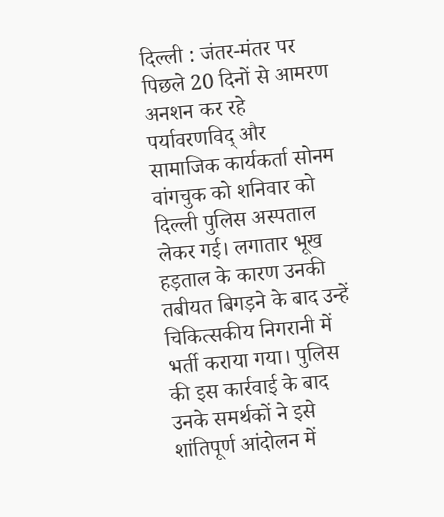दिल्ली : जंतर-मंतर पर पिछले 20 दिनों से आमरण अनशन कर रहे पर्यावरणविद् और सामाजिक कार्यकर्ता सोनम वांगचुक को शनिवार को दिल्ली पुलिस अस्पताल लेकर गई। लगातार भूख हड़ताल के कारण उनकी तबीयत बिगड़ने के बाद उन्हें चिकित्सकीय निगरानी में भर्ती कराया गया। पुलिस की इस कार्रवाई के बाद उनके समर्थकों ने इसे शांतिपूर्ण आंदोलन में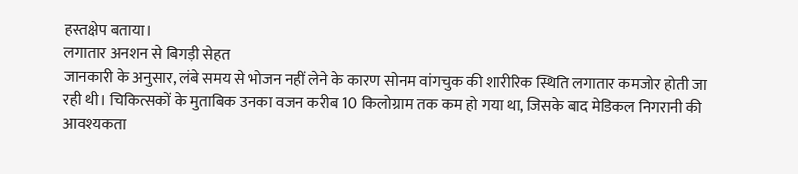हस्तक्षेप बताया।
लगातार अनशन से बिगड़ी सेहत
जानकारी के अनुसार, लंबे समय से भोजन नहीं लेने के कारण सोनम वांगचुक की शारीरिक स्थिति लगातार कमजोर होती जा रही थी। चिकित्सकों के मुताबिक उनका वजन करीब 10 किलोग्राम तक कम हो गया था, जिसके बाद मेडिकल निगरानी की आवश्यकता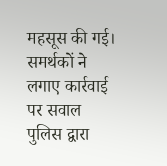महसूस की गई।
समर्थकों ने लगाए कार्रवाई पर सवाल
पुलिस द्वारा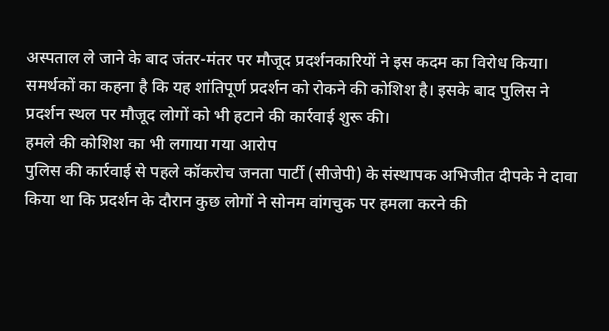अस्पताल ले जाने के बाद जंतर-मंतर पर मौजूद प्रदर्शनकारियों ने इस कदम का विरोध किया। समर्थकों का कहना है कि यह शांतिपूर्ण प्रदर्शन को रोकने की कोशिश है। इसके बाद पुलिस ने प्रदर्शन स्थल पर मौजूद लोगों को भी हटाने की कार्रवाई शुरू की।
हमले की कोशिश का भी लगाया गया आरोप
पुलिस की कार्रवाई से पहले कॉकरोच जनता पार्टी (सीजेपी) के संस्थापक अभिजीत दीपके ने दावा किया था कि प्रदर्शन के दौरान कुछ लोगों ने सोनम वांगचुक पर हमला करने की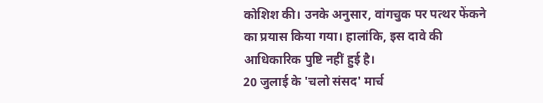कोशिश की। उनके अनुसार, वांगचुक पर पत्थर फेंकने का प्रयास किया गया। हालांकि, इस दावे की आधिकारिक पुष्टि नहीं हुई है।
20 जुलाई के 'चलो संसद' मार्च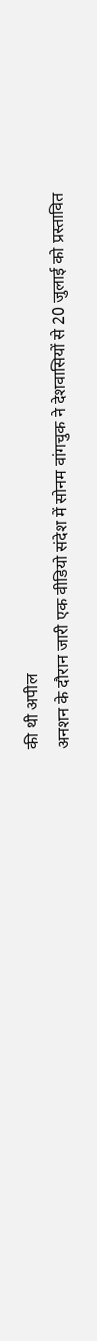की थी अपील
अनशन के दौरान जारी एक वीडियो संदेश में सोनम वांगचुक ने देशवासियों से 20 जुलाई को प्रस्तावित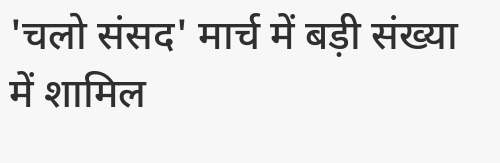'चलो संसद' मार्च में बड़ी संख्या में शामिल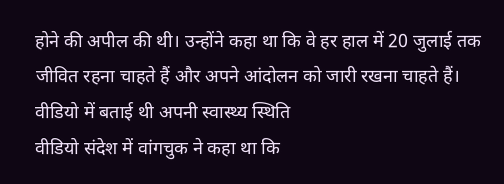होने की अपील की थी। उन्होंने कहा था कि वे हर हाल में 20 जुलाई तक जीवित रहना चाहते हैं और अपने आंदोलन को जारी रखना चाहते हैं।
वीडियो में बताई थी अपनी स्वास्थ्य स्थिति
वीडियो संदेश में वांगचुक ने कहा था कि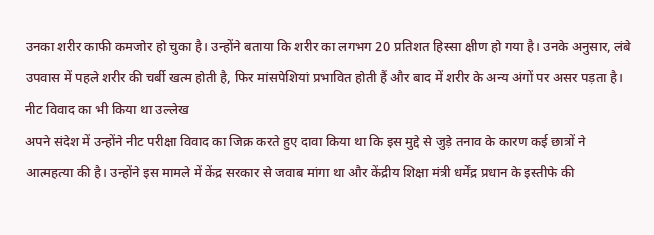उनका शरीर काफी कमजोर हो चुका है। उन्होंने बताया कि शरीर का लगभग 20 प्रतिशत हिस्सा क्षीण हो गया है। उनके अनुसार, लंबे उपवास में पहले शरीर की चर्बी खत्म होती है, फिर मांसपेशियां प्रभावित होती हैं और बाद में शरीर के अन्य अंगों पर असर पड़ता है।
नीट विवाद का भी किया था उल्लेख
अपने संदेश में उन्होंने नीट परीक्षा विवाद का जिक्र करते हुए दावा किया था कि इस मुद्दे से जुड़े तनाव के कारण कई छात्रों ने आत्महत्या की है। उन्होंने इस मामले में केंद्र सरकार से जवाब मांगा था और केंद्रीय शिक्षा मंत्री धर्मेंद्र प्रधान के इस्तीफे की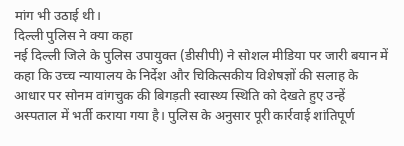मांग भी उठाई थी।
दिल्ली पुलिस ने क्या कहा
नई दिल्ली जिले के पुलिस उपायुक्त (डीसीपी) ने सोशल मीडिया पर जारी बयान में कहा कि उच्च न्यायालय के निर्देश और चिकित्सकीय विशेषज्ञों की सलाह के आधार पर सोनम वांगचुक की बिगड़ती स्वास्थ्य स्थिति को देखते हुए उन्हें अस्पताल में भर्ती कराया गया है। पुलिस के अनुसार पूरी कार्रवाई शांतिपूर्ण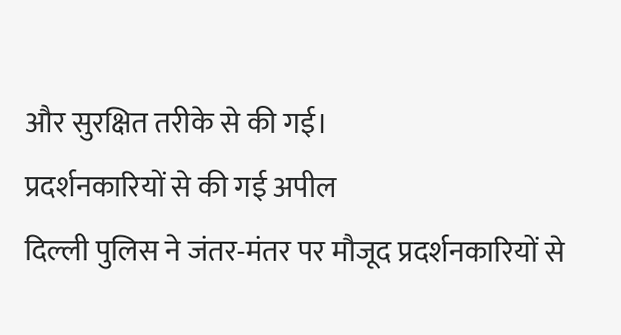और सुरक्षित तरीके से की गई।
प्रदर्शनकारियों से की गई अपील
दिल्ली पुलिस ने जंतर-मंतर पर मौजूद प्रदर्शनकारियों से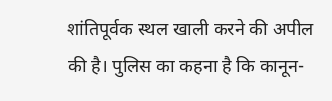शांतिपूर्वक स्थल खाली करने की अपील की है। पुलिस का कहना है कि कानून-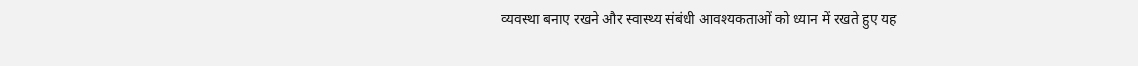व्यवस्था बनाए रखने और स्वास्थ्य संबंधी आवश्यकताओं को ध्यान में रखते हुए यह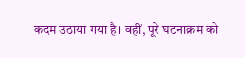कदम उठाया गया है। वहीं, पूरे घटनाक्रम को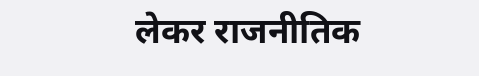लेकर राजनीतिक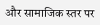और सामाजिक स्तर पर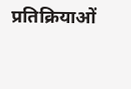प्रतिक्रियाओं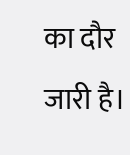का दौर जारी है।